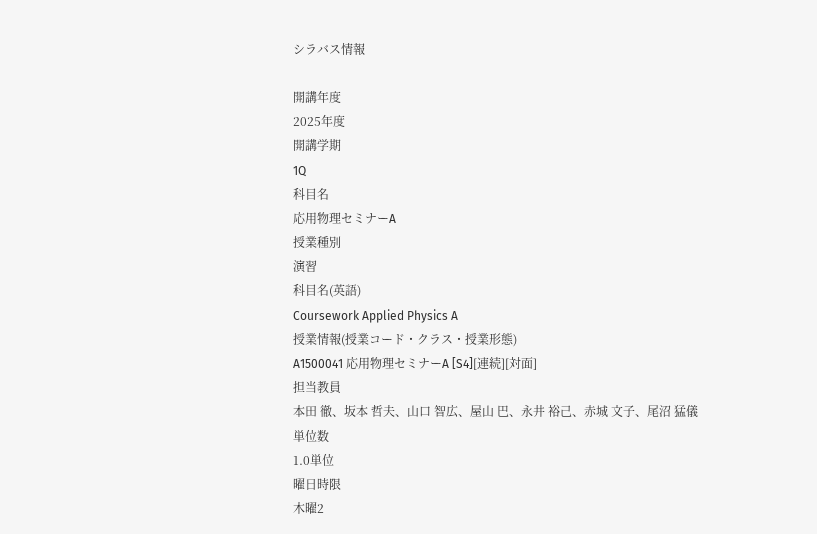シラバス情報

開講年度
2025年度
開講学期
1Q
科目名
応用物理セミナーA
授業種別
演習
科目名(英語)
Coursework Applied Physics A
授業情報(授業コード・クラス・授業形態)
A1500041 応用物理セミナーA [S4][連続][対面]
担当教員
本田 徹、坂本 哲夫、山口 智広、屋山 巴、永井 裕己、赤城 文子、尾沼 猛儀
単位数
1.0単位
曜日時限
木曜2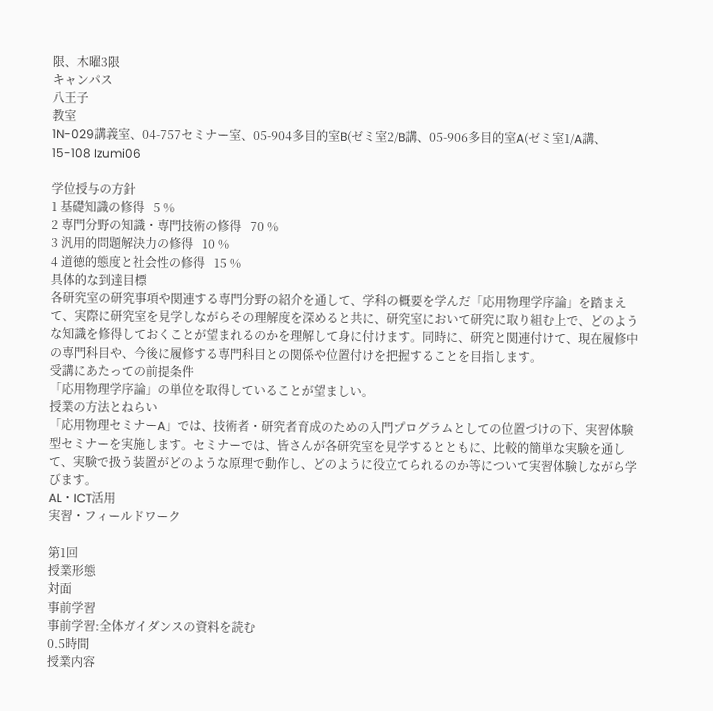限、木曜3限
キャンパス
八王子
教室
1N-029講義室、04-757セミナー室、05-904多目的室B(ゼミ室2/B講、05-906多目的室A(ゼミ室1/A講、15-108 Izumi06

学位授与の方針
1 基礎知識の修得   5 %
2 専門分野の知識・専門技術の修得   70 %
3 汎用的問題解決力の修得   10 %
4 道徳的態度と社会性の修得   15 %
具体的な到達目標
各研究室の研究事項や関連する専門分野の紹介を通して、学科の概要を学んだ「応用物理学序論」を踏まえて、実際に研究室を見学しながらその理解度を深めると共に、研究室において研究に取り組む上で、どのような知識を修得しておくことが望まれるのかを理解して身に付けます。同時に、研究と関連付けて、現在履修中の専門科目や、今後に履修する専門科目との関係や位置付けを把握することを目指します。
受講にあたっての前提条件
「応用物理学序論」の単位を取得していることが望ましい。
授業の方法とねらい
「応用物理セミナーA」では、技術者・研究者育成のための入門プログラムとしての位置づけの下、実習体験型セミナーを実施します。セミナーでは、皆さんが各研究室を見学するとともに、比較的簡単な実験を通して、実験で扱う装置がどのような原理で動作し、どのように役立てられるのか等について実習体験しながら学びます。
AL・ICT活用
実習・フィールドワーク

第1回
授業形態
対面
事前学習
事前学習:全体ガイダンスの資料を読む
0.5時間
授業内容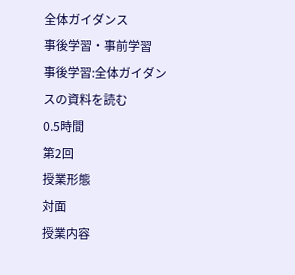全体ガイダンス
事後学習・事前学習
事後学習:全体ガイダンスの資料を読む
0.5時間
第2回
授業形態
対面
授業内容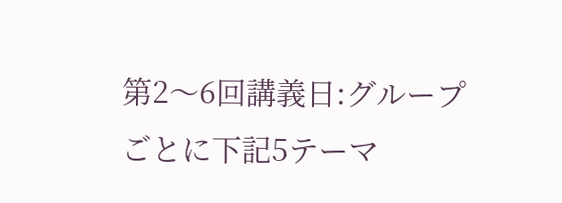第2〜6回講義日:グループごとに下記5テーマ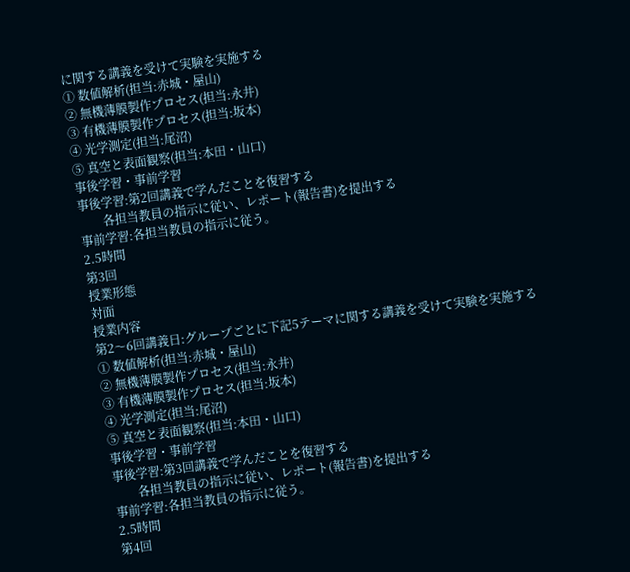に関する講義を受けて実験を実施する
① 数値解析(担当:赤城・屋山)
② 無機薄膜製作プロセス(担当:永井)
③ 有機薄膜製作プロセス(担当:坂本)
④ 光学測定(担当:尾沼)
⑤ 真空と表面観察(担当:本田・山口)
事後学習・事前学習
事後学習:第2回講義で学んだことを復習する
        各担当教員の指示に従い、レポート(報告書)を提出する
事前学習:各担当教員の指示に従う。
2.5時間
第3回
授業形態
対面
授業内容
第2〜6回講義日:グループごとに下記5テーマに関する講義を受けて実験を実施する
① 数値解析(担当:赤城・屋山)
② 無機薄膜製作プロセス(担当:永井)
③ 有機薄膜製作プロセス(担当:坂本)
④ 光学測定(担当:尾沼)
⑤ 真空と表面観察(担当:本田・山口)
事後学習・事前学習
事後学習:第3回講義で学んだことを復習する
        各担当教員の指示に従い、レポート(報告書)を提出する
事前学習:各担当教員の指示に従う。
2.5時間
第4回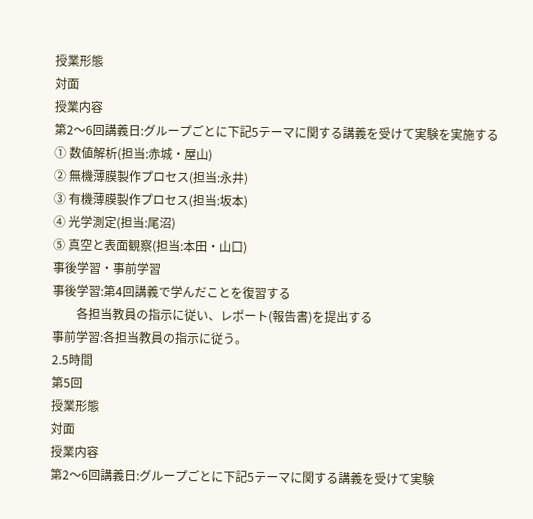授業形態
対面
授業内容
第2〜6回講義日:グループごとに下記5テーマに関する講義を受けて実験を実施する
① 数値解析(担当:赤城・屋山)
② 無機薄膜製作プロセス(担当:永井)
③ 有機薄膜製作プロセス(担当:坂本)
④ 光学測定(担当:尾沼)
⑤ 真空と表面観察(担当:本田・山口)
事後学習・事前学習
事後学習:第4回講義で学んだことを復習する
        各担当教員の指示に従い、レポート(報告書)を提出する
事前学習:各担当教員の指示に従う。
2.5時間
第5回
授業形態
対面
授業内容
第2〜6回講義日:グループごとに下記5テーマに関する講義を受けて実験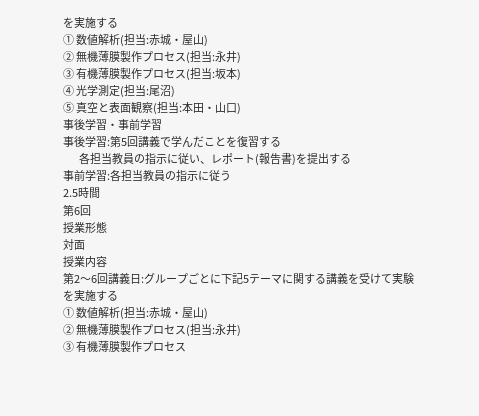を実施する
① 数値解析(担当:赤城・屋山)
② 無機薄膜製作プロセス(担当:永井)
③ 有機薄膜製作プロセス(担当:坂本)
④ 光学測定(担当:尾沼)
⑤ 真空と表面観察(担当:本田・山口)
事後学習・事前学習
事後学習:第5回講義で学んだことを復習する
        各担当教員の指示に従い、レポート(報告書)を提出する
事前学習:各担当教員の指示に従う
2.5時間
第6回
授業形態
対面
授業内容
第2〜6回講義日:グループごとに下記5テーマに関する講義を受けて実験を実施する
① 数値解析(担当:赤城・屋山)
② 無機薄膜製作プロセス(担当:永井)
③ 有機薄膜製作プロセス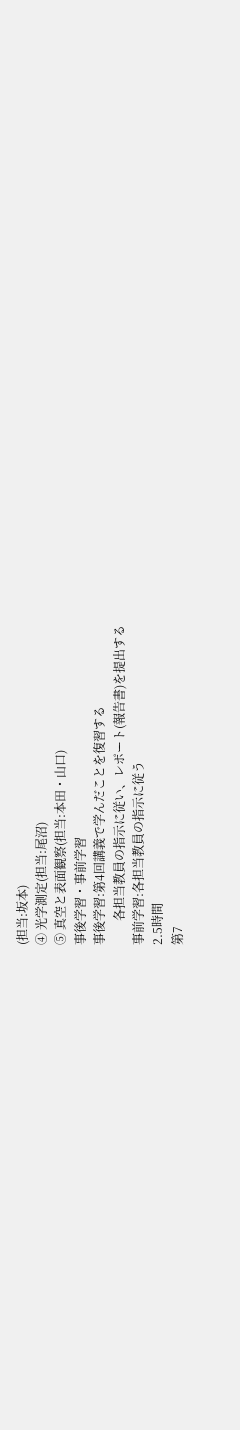(担当:坂本)
④ 光学測定(担当:尾沼)
⑤ 真空と表面観察(担当:本田・山口)
事後学習・事前学習
事後学習:第4回講義で学んだことを復習する
        各担当教員の指示に従い、レポート(報告書)を提出する
事前学習:各担当教員の指示に従う
2.5時間
第7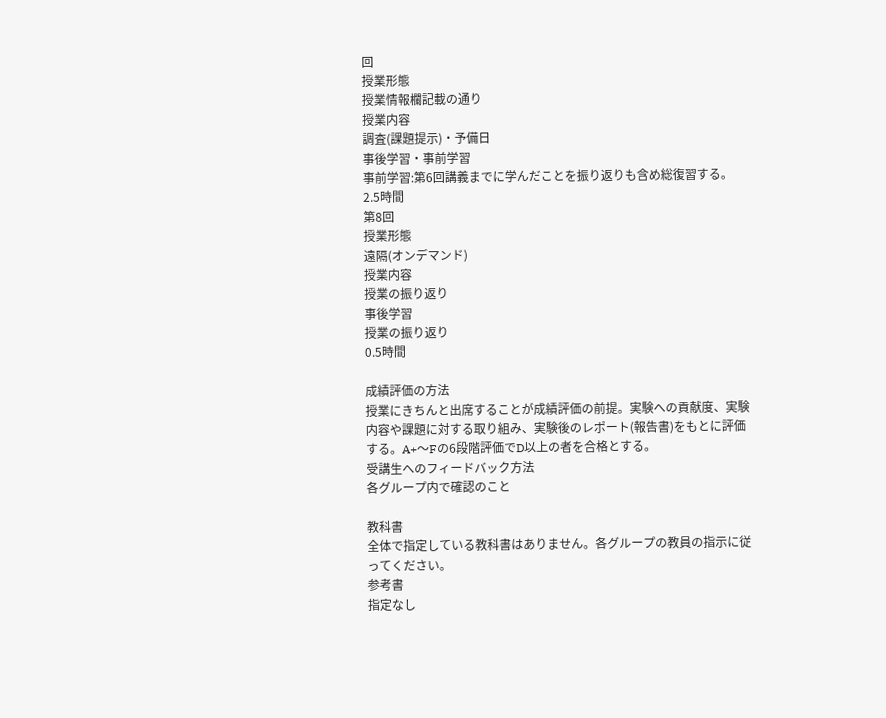回
授業形態
授業情報欄記載の通り
授業内容
調査(課題提示)・予備日
事後学習・事前学習
事前学習:第6回講義までに学んだことを振り返りも含め総復習する。
2.5時間
第8回
授業形態
遠隔(オンデマンド)
授業内容
授業の振り返り
事後学習
授業の振り返り
0.5時間

成績評価の方法
授業にきちんと出席することが成績評価の前提。実験への貢献度、実験内容や課題に対する取り組み、実験後のレポート(報告書)をもとに評価する。A+〜Fの6段階評価でD以上の者を合格とする。
受講生へのフィードバック方法
各グループ内で確認のこと

教科書
全体で指定している教科書はありません。各グループの教員の指示に従ってください。
参考書
指定なし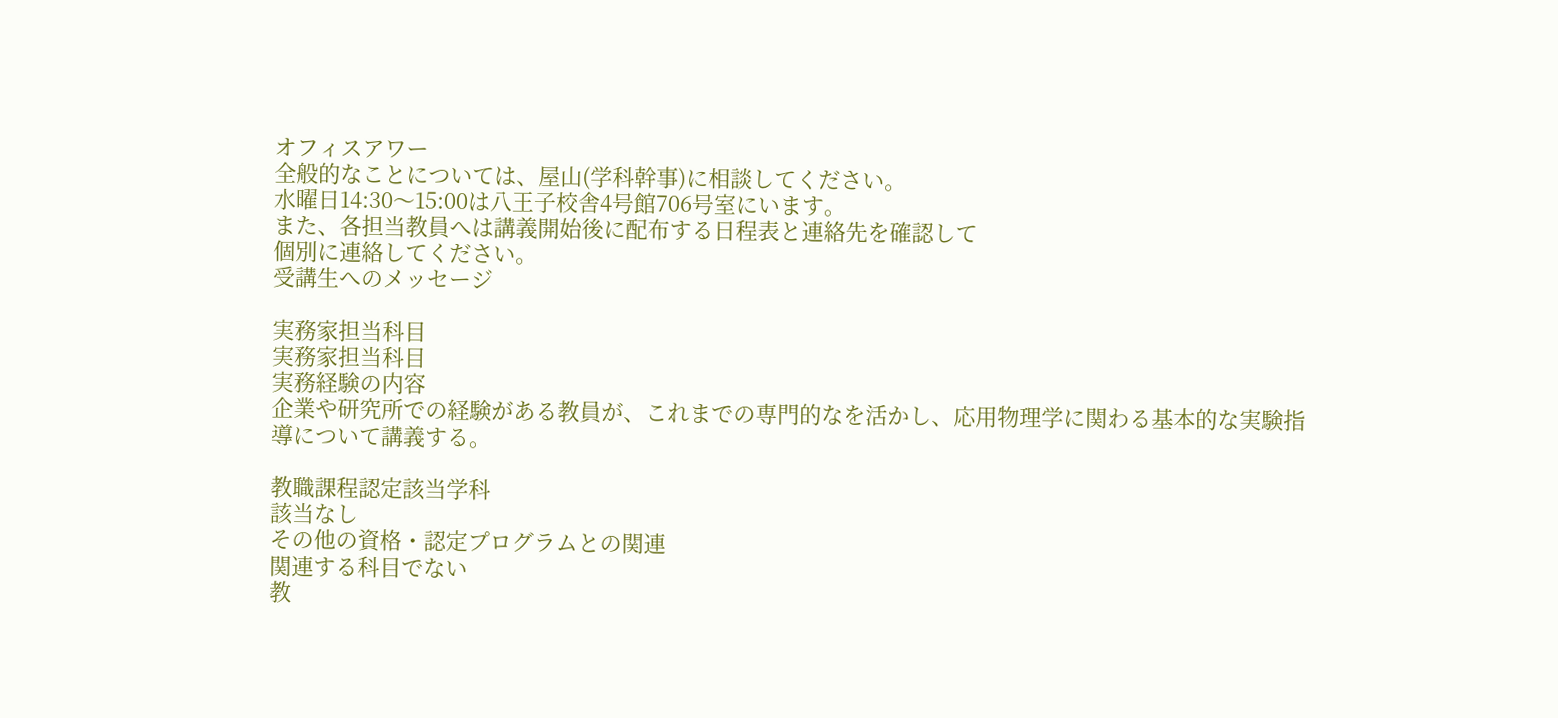オフィスアワー
全般的なことについては、屋山(学科幹事)に相談してください。
水曜日14:30〜15:00は八王子校舎4号館706号室にいます。
また、各担当教員へは講義開始後に配布する日程表と連絡先を確認して
個別に連絡してください。
受講生へのメッセージ

実務家担当科目
実務家担当科目
実務経験の内容
企業や研究所での経験がある教員が、これまでの専門的なを活かし、応用物理学に関わる基本的な実験指導について講義する。

教職課程認定該当学科
該当なし
その他の資格・認定プログラムとの関連
関連する科目でない
教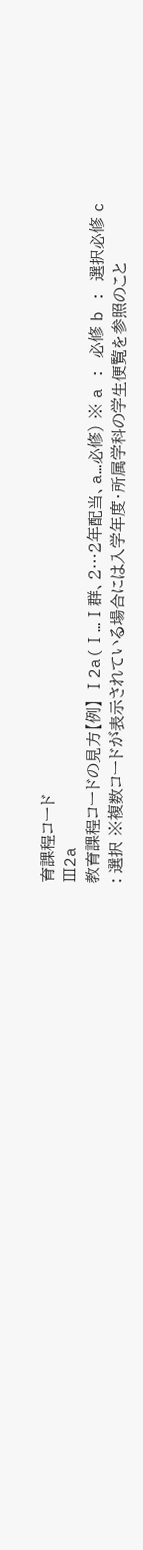育課程コード
Ⅲ2a
教育課程コードの見方【例】 Ⅰ2a(Ⅰ…Ⅰ群、2…2年配当、a…必修) ※ a : 必修 b : 選択必修 c : 選択 ※複数コードが表示されている場合には入学年度・所属学科の学生便覧を参照のこと